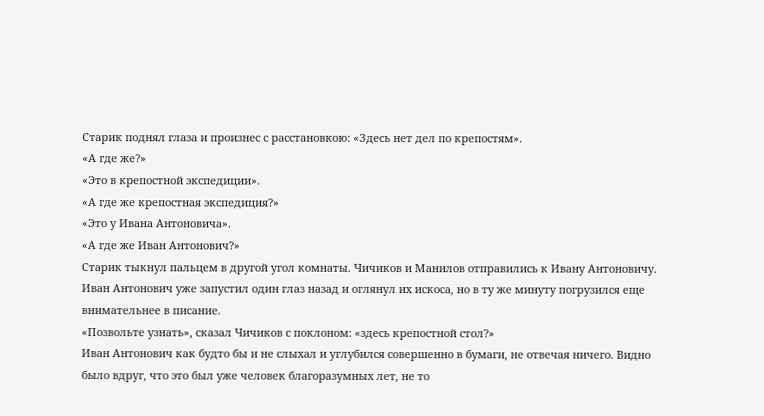Старик поднял глаза и произнес с расстановкою: «Здесь нет дел по крепостям».
«А где же?»
«Это в крепостной экспедиции».
«А где же крепостная экспедиция?»
«Это у Ивана Антоновича».
«А где же Иван Антонович?»
Старик тыкнул пальцем в другой угол комнаты. Чичиков и Манилов отправились к Ивану Антоновичу. Иван Антонович уже запустил один глаз назад и оглянул их искоса, но в ту же минуту погрузился еще внимательнее в писание.
«Позвольте узнать», сказал Чичиков с поклоном: «здесь крепостной стол?»
Иван Антонович как будто бы и не слыхал и углубился совершенно в бумаги, не отвечая ничего. Видно было вдруг, что это был уже человек благоразумных лет, не то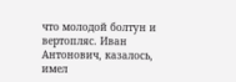что молодой болтун и вертопляс. Иван Антонович, казалось, имел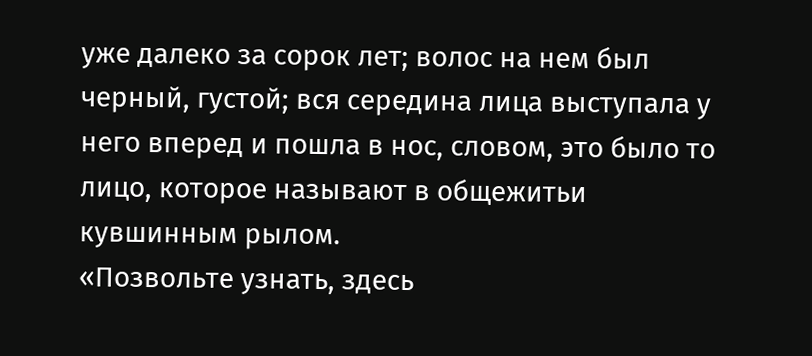уже далеко за сорок лет; волос на нем был черный, густой; вся середина лица выступала у него вперед и пошла в нос, словом, это было то лицо, которое называют в общежитьи кувшинным рылом.
«Позвольте узнать, здесь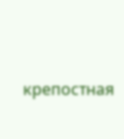крепостная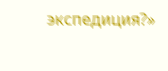экспедиция?»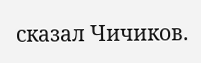сказал Чичиков.